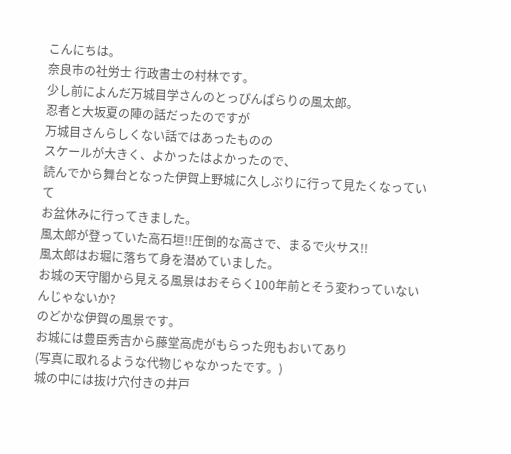こんにちは。
奈良市の社労士 行政書士の村林です。
少し前によんだ万城目学さんのとっぴんぱらりの風太郎。
忍者と大坂夏の陣の話だったのですが
万城目さんらしくない話ではあったものの
スケールが大きく、よかったはよかったので、
読んでから舞台となった伊賀上野城に久しぶりに行って見たくなっていて
お盆休みに行ってきました。
風太郎が登っていた高石垣!!圧倒的な高さで、まるで火サス!!
風太郎はお堀に落ちて身を潜めていました。
お城の天守閣から見える風景はおそらく100年前とそう変わっていないんじゃないか?
のどかな伊賀の風景です。
お城には豊臣秀吉から藤堂高虎がもらった兜もおいてあり
(写真に取れるような代物じゃなかったです。)
城の中には抜け穴付きの井戸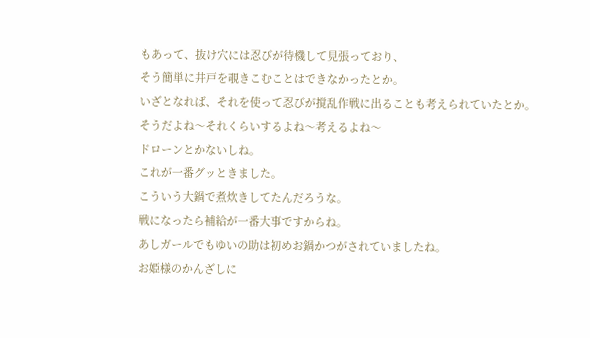もあって、抜け穴には忍びが待機して見張っており、
そう簡単に井戸を覗きこむことはできなかったとか。
いざとなれば、それを使って忍びが撹乱作戦に出ることも考えられていたとか。
そうだよね〜それくらいするよね〜考えるよね〜
ドローンとかないしね。
これが一番グッときました。
こういう大鍋で煮炊きしてたんだろうな。
戦になったら補給が一番大事ですからね。
あしガールでもゆいの助は初めお鍋かつがされていましたね。
お姫様のかんざしに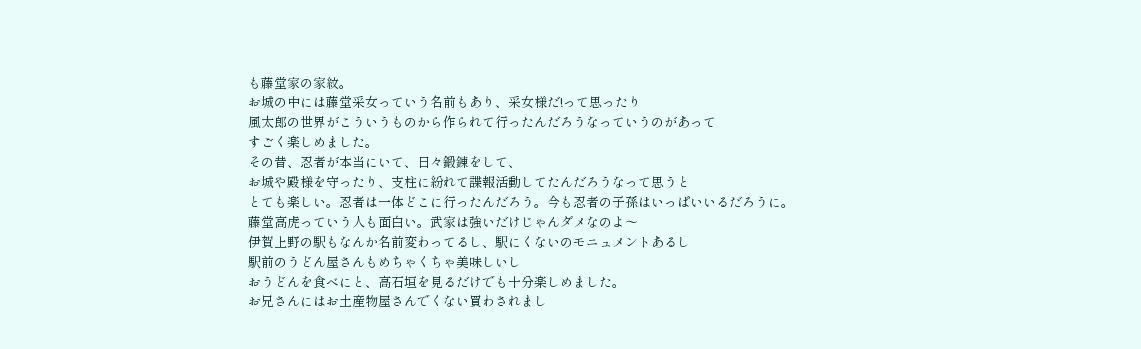も藤堂家の家紋。
お城の中には藤堂采女っていう名前もあり、采女様だ!って思ったり
風太郎の世界がこういうものから作られて行ったんだろうなっていうのがあって
すごく楽しめました。
その昔、忍者が本当にいて、日々鍛錬をして、
お城や殿様を守ったり、支柱に紛れて諜報活動してたんだろうなって思うと
とても楽しい。忍者は一体どこに行ったんだろう。今も忍者の子孫はいっぱいいるだろうに。
藤堂高虎っていう人も面白い。武家は強いだけじゃんダメなのよ〜
伊賀上野の駅もなんか名前変わってるし、駅にくないのモニュメントあるし
駅前のうどん屋さんもめちゃくちゃ美味しいし
おうどんを食べにと、高石垣を見るだけでも十分楽しめました。
お兄さんにはお土産物屋さんでくない買わされまし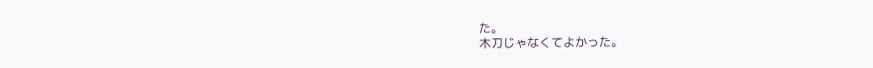た。
木刀じゃなくてよかった。